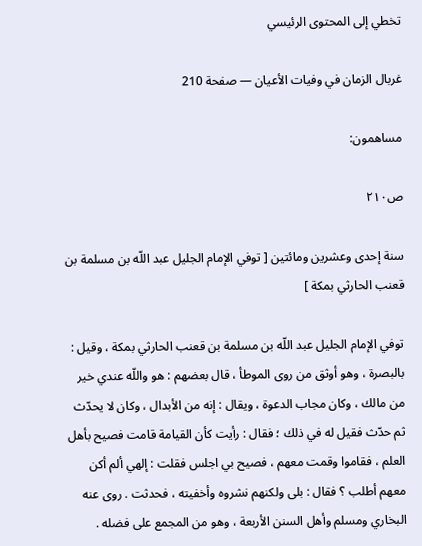تخطي إلى المحتوى الرئيسي

غربال الزمان في وفيات الأعيان — صفحة 210

مساهمون:

ص٢١٠

سنة إحدى وعشرين ومائتين [ توفي الإمام الجليل عبد اللّه بن مسلمة بن قعنب الحارثي بمكة ]

توفي الإمام الجليل عبد اللّه بن مسلمة بن قعنب الحارثي بمكة ، وقيل : بالبصرة ، وهو أوثق من روى الموطأ ، قال بعضهم : هو واللّه عندي خير من مالك ، وكان مجاب الدعوة ، ويقال : إنه من الأبدال ، وكان لا يحدّث ثم حدّث فقيل له في ذلك ؛ فقال : رأيت كأن القيامة قامت فصيح بأهل العلم ، فقاموا وقمت معهم ، فصيح بي اجلس فقلت : إلهي ألم أكن معهم أطلب ؟ فقال : بلى ولكنهم نشروه وأخفيته ، فحدثت . روى عنه البخاري ومسلم وأهل السنن الأربعة ، وهو من المجمع على فضله .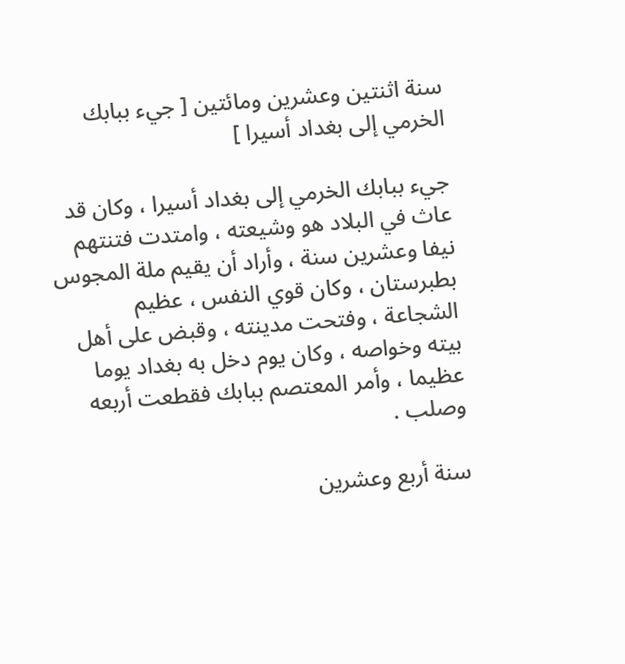سنة اثنتين وعشرين ومائتين [ جيء ببابك الخرمي إلى بغداد أسيرا ]

جيء ببابك الخرمي إلى بغداد أسيرا ، وكان قد عاث في البلاد هو وشيعته ، وامتدت فتنتهم نيفا وعشرين سنة ، وأراد أن يقيم ملة المجوس بطبرستان ، وكان قوي النفس ، عظيم الشجاعة ، وفتحت مدينته ، وقبض على أهل بيته وخواصه ، وكان يوم دخل به بغداد يوما عظيما ، وأمر المعتصم ببابك فقطعت أربعه وصلب .

سنة أربع وعشرين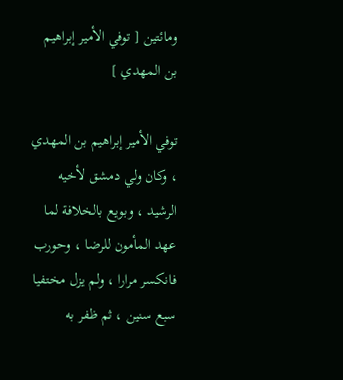ومائتين [ توفي الأمير إبراهيم بن المهدي ]

توفي الأمير إبراهيم بن المهدي ، وكان ولي دمشق لأخيه الرشيد ، وبويع بالخلافة لما عهد المأمون للرضا ، وحورب فانكسر مرارا ، ولم يزل مختفيا سبع سنين ، ثم ظفر به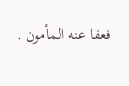فعفا عنه المأمون .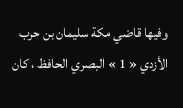وفيها قاضي مكة سليمان بن حرب الأزدي « 1 » البصري الحافظ ، كان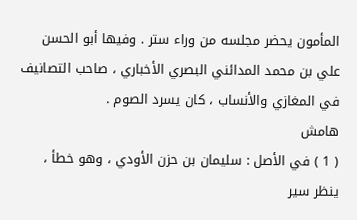المأمون يحضر مجلسه من وراء ستر . وفيها أبو الحسن علي بن محمد المدائني البصري الأخباري ، صاحب التصانيف في المغازي والأنساب ، كان يسرد الصوم .
هامش
( 1 ) في الأصل : سليمان بن حزن الأودي ، وهو خطأ ، ينظر سير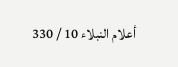أعلام النبلاء 10 / 330